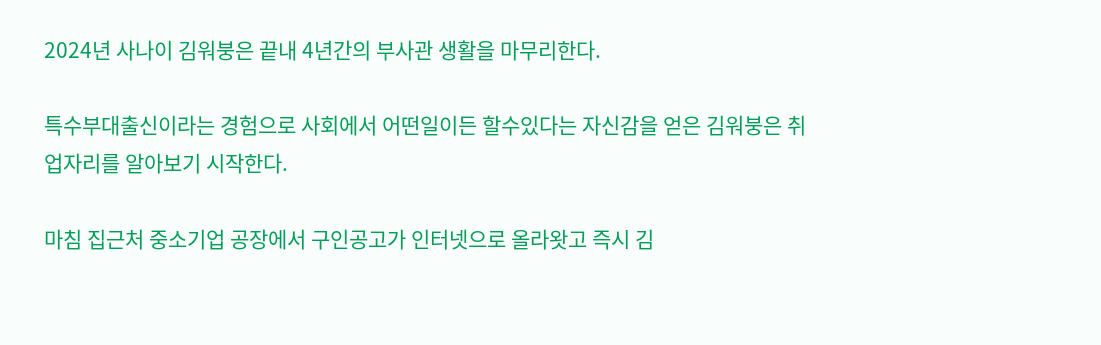2024년 사나이 김워붕은 끝내 4년간의 부사관 생활을 마무리한다.

특수부대출신이라는 경험으로 사회에서 어떤일이든 할수있다는 자신감을 얻은 김워붕은 취업자리를 알아보기 시작한다.

마침 집근처 중소기업 공장에서 구인공고가 인터넷으로 올라왓고 즉시 김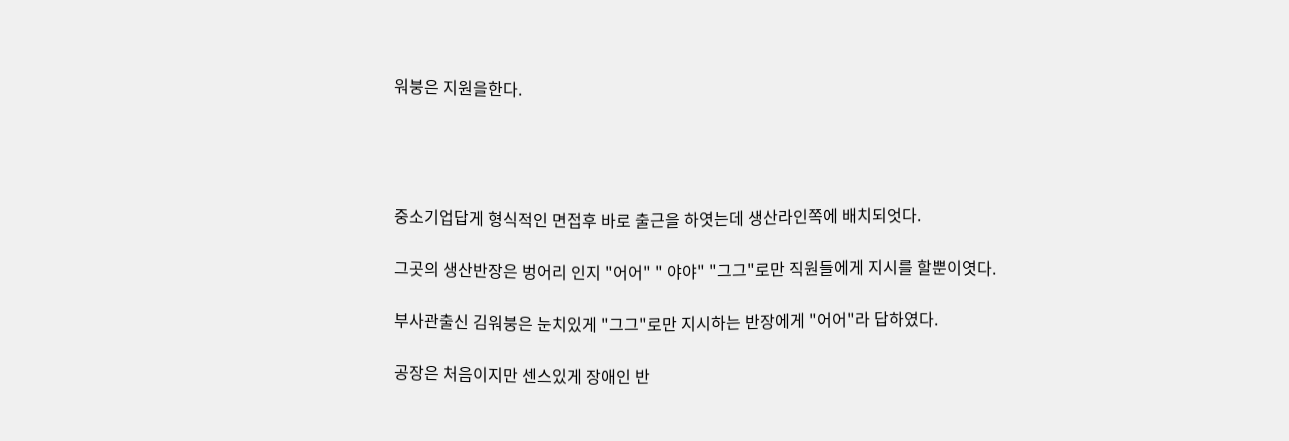워붕은 지원을한다.




중소기업답게 형식적인 면접후 바로 출근을 하엿는데 생산라인쪽에 배치되엇다.

그곳의 생산반장은 벙어리 인지 "어어" " 야야" "그그"로만 직원들에게 지시를 할뿐이엿다.

부사관출신 김워붕은 눈치있게 "그그"로만 지시하는 반장에게 "어어"라 답하였다.

공장은 처음이지만 센스있게 장애인 반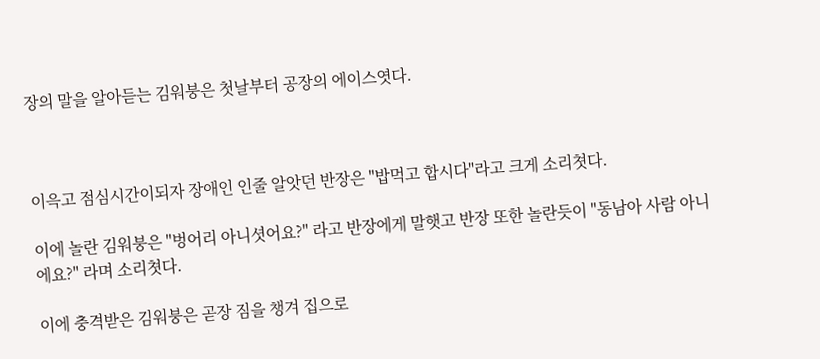장의 말을 알아듣는 김워붕은 첫날부터 공장의 에이스엿다.



이윽고 점심시간이되자 장애인 인줄 알앗던 반장은 "밥먹고 합시다"라고 크게 소리쳣다.

이에 놀란 김워붕은 "벙어리 아니셧어요?" 라고 반장에게 말햇고 반장 또한 놀란듯이 "동남아 사람 아니에요?" 라며 소리쳣다.

이에 충격받은 김워붕은 곧장 짐을 챙겨 집으로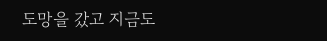도망을 갔고 지금도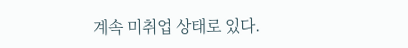계속 미취업 상태로 있다.